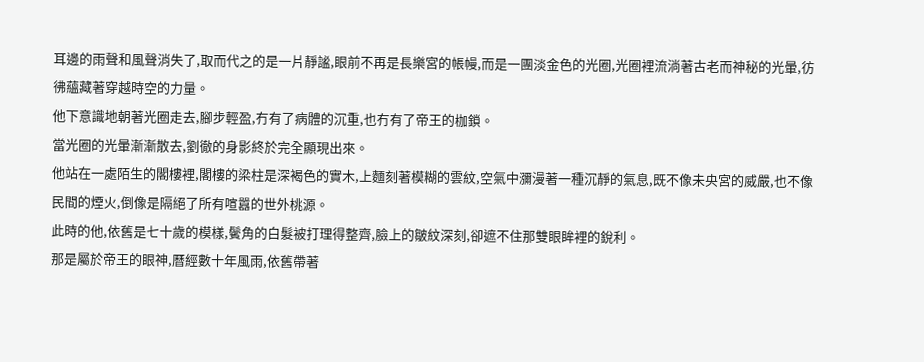耳邊的雨聲和風聲消失了,取而代之的是一片靜謐,眼前不再是長樂宮的帳幔,而是一團淡金色的光圈,光圈裡流淌著古老而神秘的光暈,彷彿蘊藏著穿越時空的力量。
他下意識地朝著光圈走去,腳步輕盈,冇有了病體的沉重,也冇有了帝王的枷鎖。
當光圈的光暈漸漸散去,劉徹的身影終於完全顯現出來。
他站在一處陌生的閣樓裡,閣樓的梁柱是深褐色的實木,上麵刻著模糊的雲紋,空氣中瀰漫著一種沉靜的氣息,既不像未央宮的威嚴,也不像民間的煙火,倒像是隔絕了所有喧囂的世外桃源。
此時的他,依舊是七十歲的模樣,鬢角的白髮被打理得整齊,臉上的皺紋深刻,卻遮不住那雙眼眸裡的銳利。
那是屬於帝王的眼神,曆經數十年風雨,依舊帶著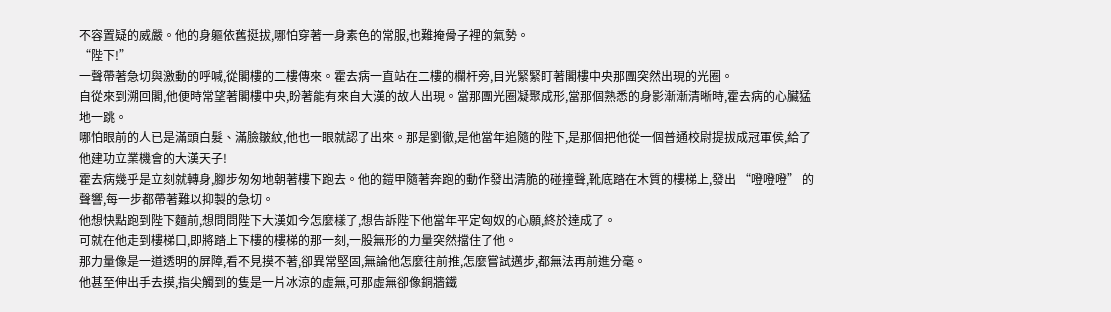不容置疑的威嚴。他的身軀依舊挺拔,哪怕穿著一身素色的常服,也難掩骨子裡的氣勢。
“陛下!”
一聲帶著急切與激動的呼喊,從閣樓的二樓傳來。霍去病一直站在二樓的欄杆旁,目光緊緊盯著閣樓中央那團突然出現的光圈。
自從來到溯回閣,他便時常望著閣樓中央,盼著能有來自大漢的故人出現。當那團光圈凝聚成形,當那個熟悉的身影漸漸清晰時,霍去病的心臟猛地一跳。
哪怕眼前的人已是滿頭白髮、滿臉皺紋,他也一眼就認了出來。那是劉徹,是他當年追隨的陛下,是那個把他從一個普通校尉提拔成冠軍侯,給了他建功立業機會的大漢天子!
霍去病幾乎是立刻就轉身,腳步匆匆地朝著樓下跑去。他的鎧甲隨著奔跑的動作發出清脆的碰撞聲,靴底踏在木質的樓梯上,發出 “噔噔噔” 的聲響,每一步都帶著難以抑製的急切。
他想快點跑到陛下麵前,想問問陛下大漢如今怎麼樣了,想告訴陛下他當年平定匈奴的心願,終於達成了。
可就在他走到樓梯口,即將踏上下樓的樓梯的那一刻,一股無形的力量突然擋住了他。
那力量像是一道透明的屏障,看不見摸不著,卻異常堅固,無論他怎麼往前推,怎麼嘗試邁步,都無法再前進分毫。
他甚至伸出手去摸,指尖觸到的隻是一片冰涼的虛無,可那虛無卻像銅牆鐵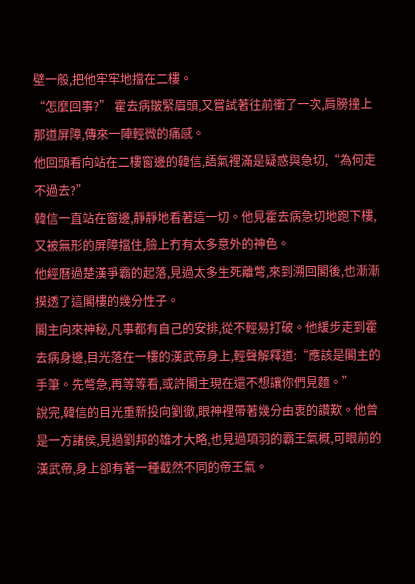壁一般,把他牢牢地擋在二樓。
“怎麼回事?” 霍去病皺緊眉頭,又嘗試著往前衝了一次,肩膀撞上那道屏障,傳來一陣輕微的痛感。
他回頭看向站在二樓窗邊的韓信,語氣裡滿是疑惑與急切,“為何走不過去?”
韓信一直站在窗邊,靜靜地看著這一切。他見霍去病急切地跑下樓,又被無形的屏障擋住,臉上冇有太多意外的神色。
他經曆過楚漢爭霸的起落,見過太多生死離彆,來到溯回閣後,也漸漸摸透了這閣樓的幾分性子。
閣主向來神秘,凡事都有自己的安排,從不輕易打破。他緩步走到霍去病身邊,目光落在一樓的漢武帝身上,輕聲解釋道:“應該是閣主的手筆。先彆急,再等等看,或許閣主現在還不想讓你們見麵。”
說完,韓信的目光重新投向劉徹,眼神裡帶著幾分由衷的讚歎。他曾是一方諸侯,見過劉邦的雄才大略,也見過項羽的霸王氣概,可眼前的漢武帝,身上卻有著一種截然不同的帝王氣。